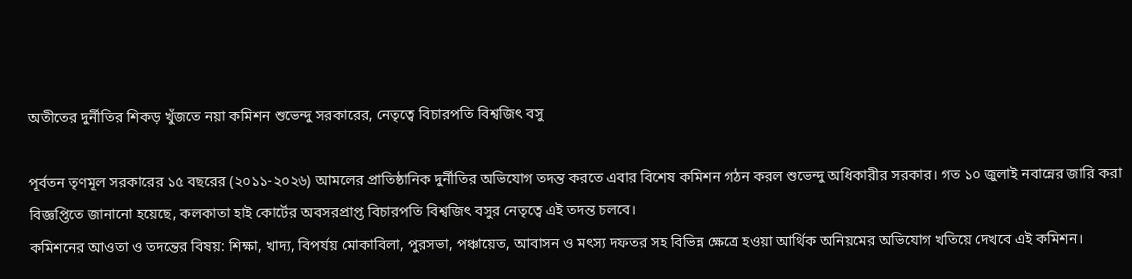অতীতের দুর্নীতির শিকড় খুঁজতে নয়া কমিশন শুভেন্দু সরকারের, নেতৃত্বে বিচারপতি বিশ্বজিৎ বসু

পূর্বতন তৃণমূল সরকারের ১৫ বছরের (২০১১-২০২৬) আমলের প্রাতিষ্ঠানিক দুর্নীতির অভিযোগ তদন্ত করতে এবার বিশেষ কমিশন গঠন করল শুভেন্দু অধিকারীর সরকার। গত ১০ জুলাই নবান্নের জারি করা বিজ্ঞপ্তিতে জানানো হয়েছে, কলকাতা হাই কোর্টের অবসরপ্রাপ্ত বিচারপতি বিশ্বজিৎ বসুর নেতৃত্বে এই তদন্ত চলবে।
কমিশনের আওতা ও তদন্তের বিষয়: শিক্ষা, খাদ্য, বিপর্যয় মোকাবিলা, পুরসভা, পঞ্চায়েত, আবাসন ও মৎস্য দফতর সহ বিভিন্ন ক্ষেত্রে হওয়া আর্থিক অনিয়মের অভিযোগ খতিয়ে দেখবে এই কমিশন।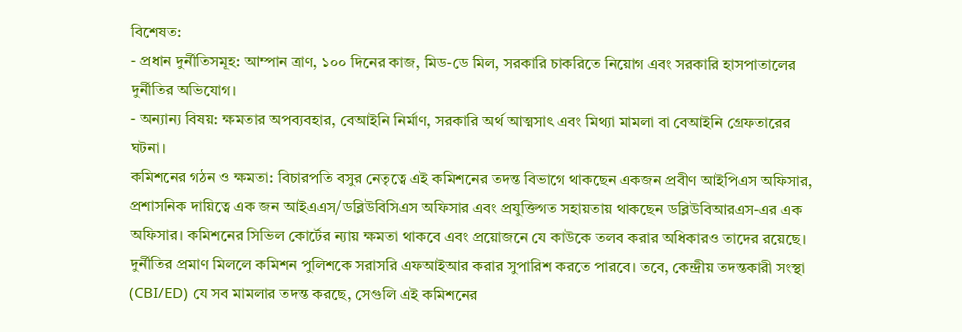বিশেষত:
- প্রধান দুর্নীতিসমূহ: আম্পান ত্রাণ, ১০০ দিনের কাজ, মিড-ডে মিল, সরকারি চাকরিতে নিয়োগ এবং সরকারি হাসপাতালের দুর্নীতির অভিযোগ।
- অন্যান্য বিষয়: ক্ষমতার অপব্যবহার, বেআইনি নির্মাণ, সরকারি অর্থ আত্মসাৎ এবং মিথ্যা মামলা বা বেআইনি গ্রেফতারের ঘটনা।
কমিশনের গঠন ও ক্ষমতা: বিচারপতি বসুর নেতৃত্বে এই কমিশনের তদন্ত বিভাগে থাকছেন একজন প্রবীণ আইপিএস অফিসার, প্রশাসনিক দায়িত্বে এক জন আইএএস/ডব্লিউবিসিএস অফিসার এবং প্রযুক্তিগত সহায়তায় থাকছেন ডব্লিউবিআরএস-এর এক অফিসার। কমিশনের সিভিল কোর্টের ন্যায় ক্ষমতা থাকবে এবং প্রয়োজনে যে কাউকে তলব করার অধিকারও তাদের রয়েছে। দুর্নীতির প্রমাণ মিললে কমিশন পুলিশকে সরাসরি এফআইআর করার সুপারিশ করতে পারবে। তবে, কেন্দ্রীয় তদন্তকারী সংস্থা (CBI/ED) যে সব মামলার তদন্ত করছে, সেগুলি এই কমিশনের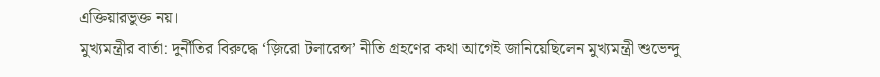এক্তিয়ারভুক্ত নয়।
মুখ্যমন্ত্রীর বার্তা: দুর্নীতির বিরুদ্ধে ‘জ়িরো টলারেন্স’ নীতি গ্রহণের কথা আগেই জানিয়েছিলেন মুখ্যমন্ত্রী শুভেন্দু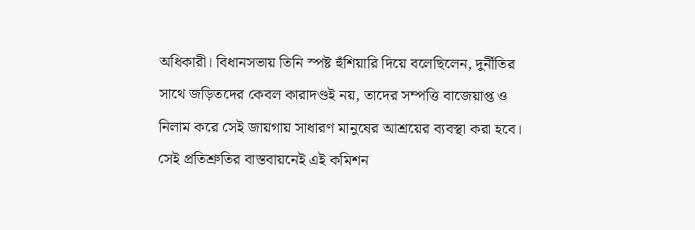অধিকারী। বিধানসভায় তিনি স্পষ্ট হুঁশিয়ারি দিয়ে বলেছিলেন, দুর্নীতির সাথে জড়িতদের কেবল কারাদণ্ডই নয়, তাদের সম্পত্তি বাজেয়াপ্ত ও নিলাম করে সেই জায়গায় সাধারণ মানুষের আশ্রয়ের ব্যবস্থা করা হবে। সেই প্রতিশ্রুতির বাস্তবায়নেই এই কমিশন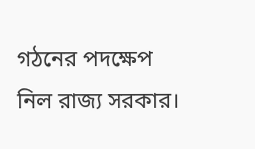গঠনের পদক্ষেপ নিল রাজ্য সরকার।